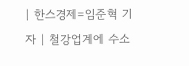| 한스경제=임준혁 기자 | 철강업계에 수소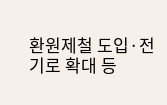환원제철 도입·전기로 확대 등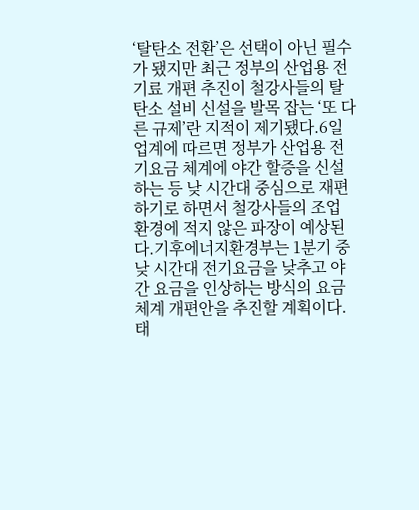‘탈탄소 전환’은 선택이 아닌 필수가 됐지만 최근 정부의 산업용 전기료 개편 추진이 철강사들의 탈탄소 설비 신설을 발목 잡는 ‘또 다른 규제’란 지적이 제기됐다.6일 업계에 따르면 정부가 산업용 전기요금 체계에 야간 할증을 신설하는 등 낮 시간대 중심으로 재편하기로 하면서 철강사들의 조업 환경에 적지 않은 파장이 예상된다.기후에너지환경부는 1분기 중 낮 시간대 전기요금을 낮추고 야간 요금을 인상하는 방식의 요금 체계 개편안을 추진할 계획이다. 태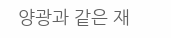양광과 같은 재